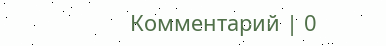Комментарий | 0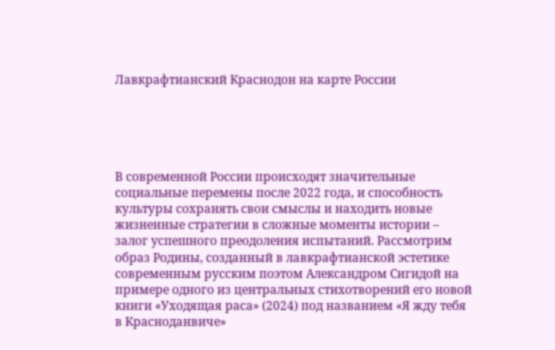Лавкрафтианский Краснодон на карте России





В современной России происходят значительные социальные перемены после 2022 года, и способность культуры сохранять свои смыслы и находить новые жизненные стратегии в сложные моменты истории – залог успешного преодоления испытаний. Рассмотрим образ Родины, созданный в лавкрафтианской эстетике современным русским поэтом Александром Сигидой на примере одного из центральных стихотворений его новой книги «Уходящая раса» (2024) под названием «Я жду тебя в Красноданвиче»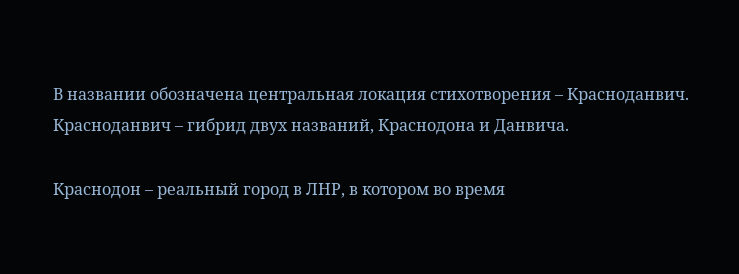В названии обозначена центральная локация стихотворения – Красноданвич. Красноданвич – гибрид двух названий, Краснодона и Данвича.

Краснодон – реальный город в ЛНР, в котором во время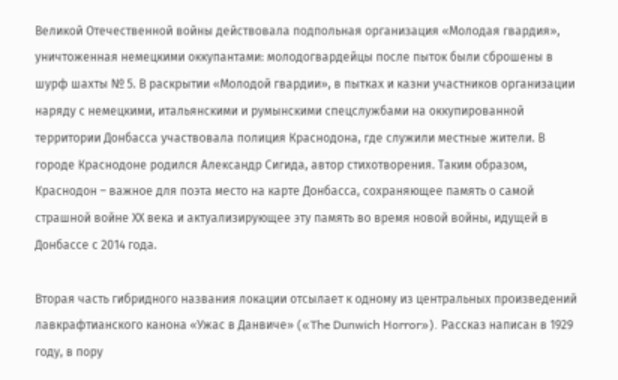Великой Отечественной войны действовала подпольная организация «Молодая гвардия», уничтоженная немецкими оккупантами: молодогвардейцы после пыток были сброшены в шурф шахты № 5. В раскрытии «Молодой гвардии», в пытках и казни участников организации наряду с немецкими, итальянскими и румынскими спецслужбами на оккупированной территории Донбасса участвовала полиция Краснодона, где служили местные жители. В городе Краснодоне родился Александр Сигида, автор стихотворения. Таким образом, Краснодон – важное для поэта место на карте Донбасса, сохраняющее память о самой страшной войне ХХ века и актуализирующее эту память во время новой войны, идущей в Донбассе с 2014 года.

Вторая часть гибридного названия локации отсылает к одному из центральных произведений лавкрафтианского канона «Ужас в Данвиче» («The Dunwich Horror»). Рассказ написан в 1929 году, в пору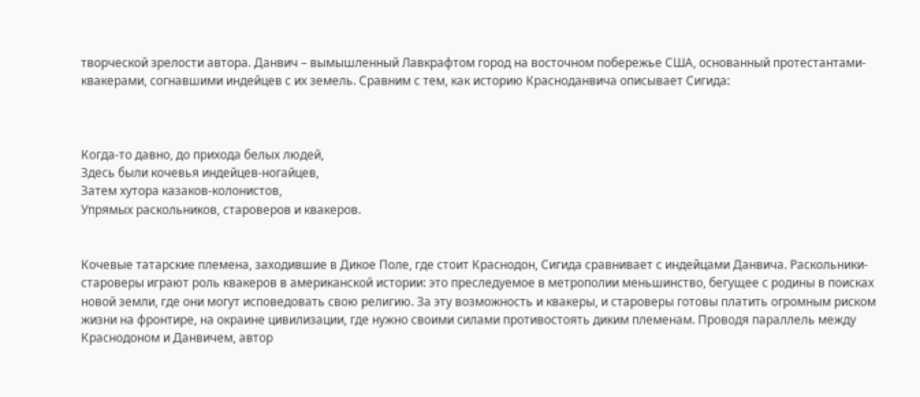творческой зрелости автора. Данвич – вымышленный Лавкрафтом город на восточном побережье США, основанный протестантами-квакерами, согнавшими индейцев с их земель. Сравним с тем, как историю Красноданвича описывает Сигида:



Когда-то давно, до прихода белых людей,
Здесь были кочевья индейцев-ногайцев,
Затем хутора казаков-колонистов,
Упрямых раскольников, староверов и квакеров.


Кочевые татарские племена, заходившие в Дикое Поле, где стоит Краснодон, Сигида сравнивает с индейцами Данвича. Раскольники-староверы играют роль квакеров в американской истории: это преследуемое в метрополии меньшинство, бегущее с родины в поисках новой земли, где они могут исповедовать свою религию. За эту возможность и квакеры, и староверы готовы платить огромным риском жизни на фронтире, на окраине цивилизации, где нужно своими силами противостоять диким племенам. Проводя параллель между Краснодоном и Данвичем, автор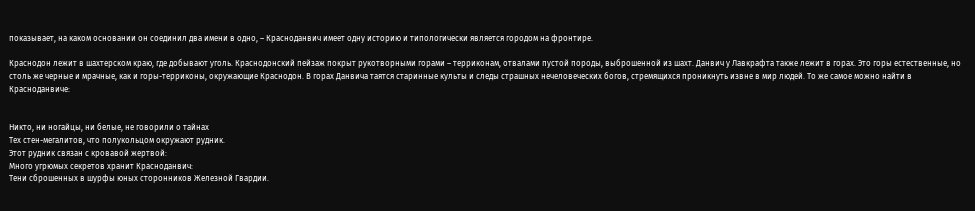показывает, на каком основании он соединил два имени в одно, – Красноданвич имеет одну историю и типологически является городом на фронтире.

Краснодон лежит в шахтерском краю, где добывают уголь. Краснодонский пейзаж покрыт рукотворными горами – терриконам, отвалами пустой породы, выброшенной из шахт. Данвич у Лавкрафта также лежит в горах. Это горы естественные, но столь же черные и мрачные, как и горы-терриконы, окружающие Краснодон. В горах Данвича таятся старинные культы и следы страшных нечеловеческих богов, стремящихся проникнуть извне в мир людей. То же самое можно найти в Красноданвиче:


Никто, ни ногайцы, ни белые, не говорили о тайнах
Тех стен-мегалитов, что полукольцом окружают рудник.
Этот рудник связан с кровавой жертвой:
Много угрюмых секретов хранит Красноданвич:
Тени сброшенных в шурфы юных сторонников Железной Гвардии.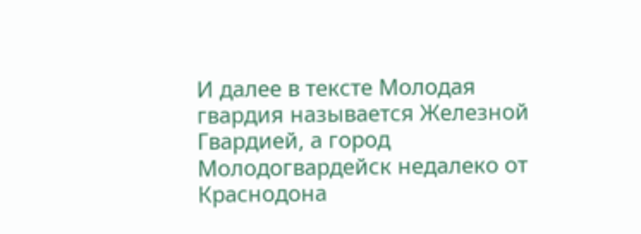И далее в тексте Молодая гвардия называется Железной Гвардией, а город Молодогвардейск недалеко от Краснодона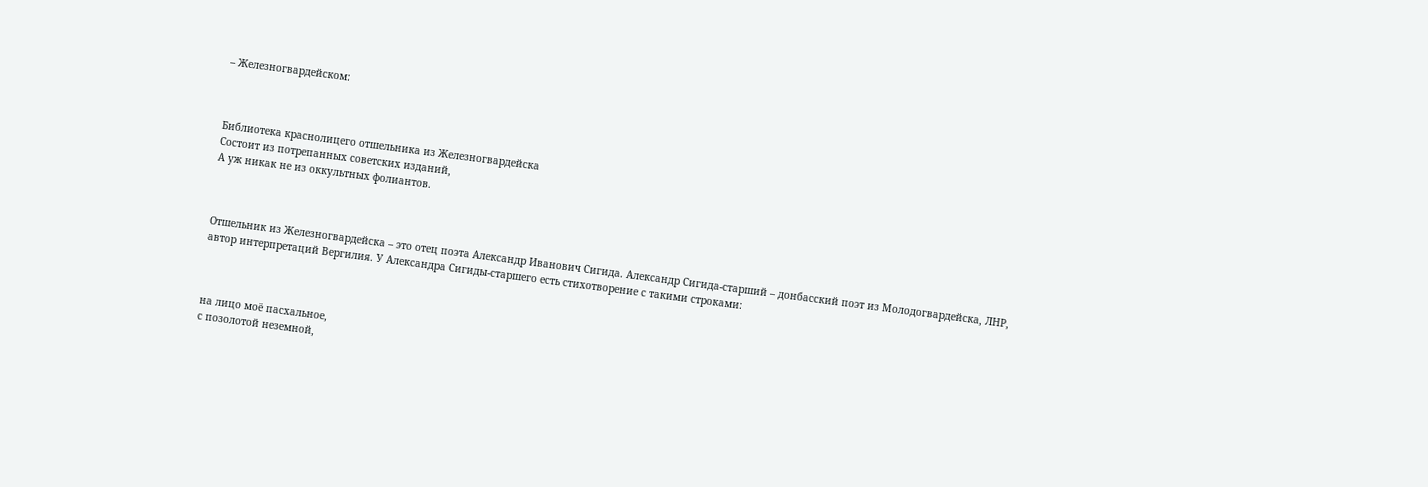– Железногвардейском:



Библиотека краснолицего отшельника из Железногвардейска
Состоит из потрепанных советских изданий,
А уж никак не из оккультных фолиантов.



Отшельник из Железногвардейска – это отец поэта Александр Иванович Сигида. Александр Сигида-старший – донбасский поэт из Молодогвардейска, ЛНР, автор интерпретаций Вергилия. У Александра Сигиды-старшего есть стихотворение с такими строками:



на лицо моё пасхальное,
с позолотой неземной,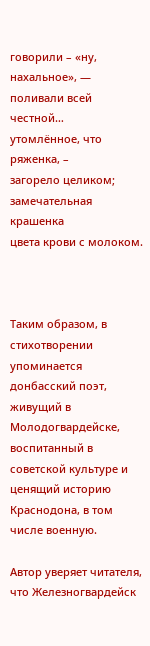говорили – «ну, нахальное», —
поливали всей честной…
утомлённое, что ряженка, –
загорело целиком;
замечательная крашенка
цвета крови с молоком.



Таким образом, в стихотворении упоминается донбасский поэт, живущий в Молодогвардейске, воспитанный в советской культуре и ценящий историю Краснодона, в том числе военную.

Автор уверяет читателя, что Железногвардейск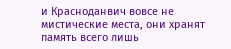и Красноданвич вовсе не мистические места, они хранят память всего лишь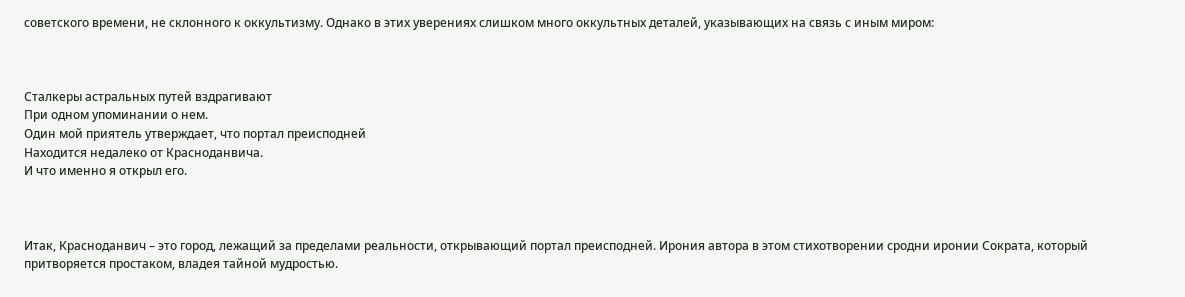советского времени, не склонного к оккультизму. Однако в этих уверениях слишком много оккультных деталей, указывающих на связь с иным миром:



Сталкеры астральных путей вздрагивают
При одном упоминании о нем.
Один мой приятель утверждает, что портал преисподней
Находится недалеко от Красноданвича.
И что именно я открыл его.



Итак, Красноданвич – это город, лежащий за пределами реальности, открывающий портал преисподней. Ирония автора в этом стихотворении сродни иронии Сократа, который притворяется простаком, владея тайной мудростью.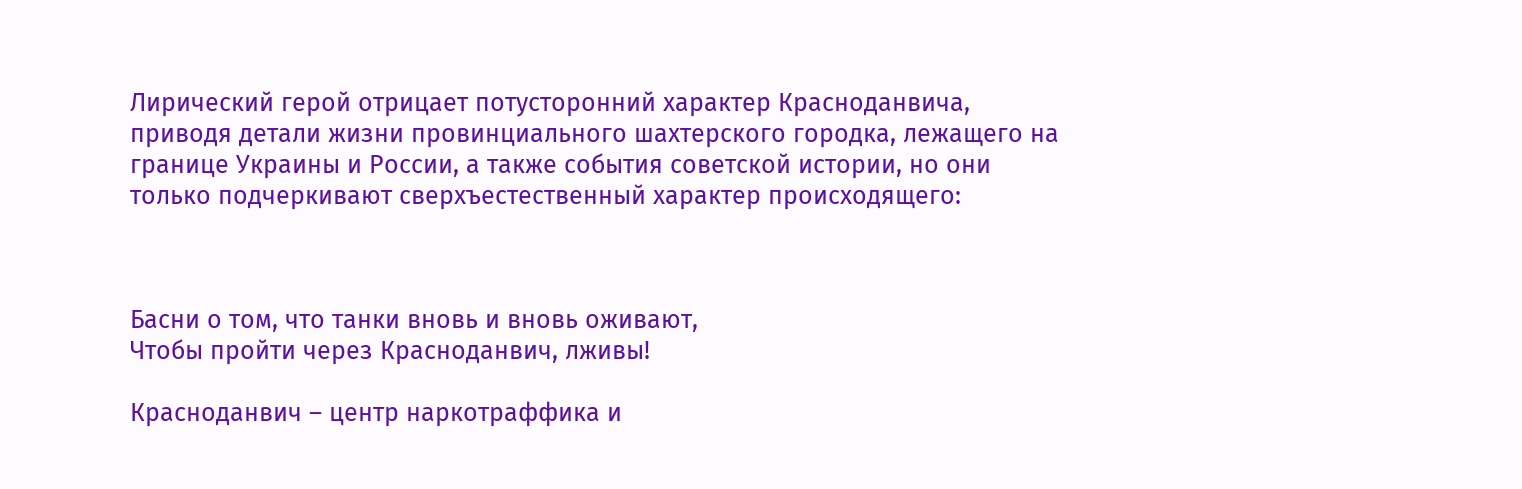Лирический герой отрицает потусторонний характер Красноданвича, приводя детали жизни провинциального шахтерского городка, лежащего на границе Украины и России, а также события советской истории, но они только подчеркивают сверхъестественный характер происходящего:



Басни о том, что танки вновь и вновь оживают,
Чтобы пройти через Красноданвич, лживы!

Красноданвич – центр наркотраффика и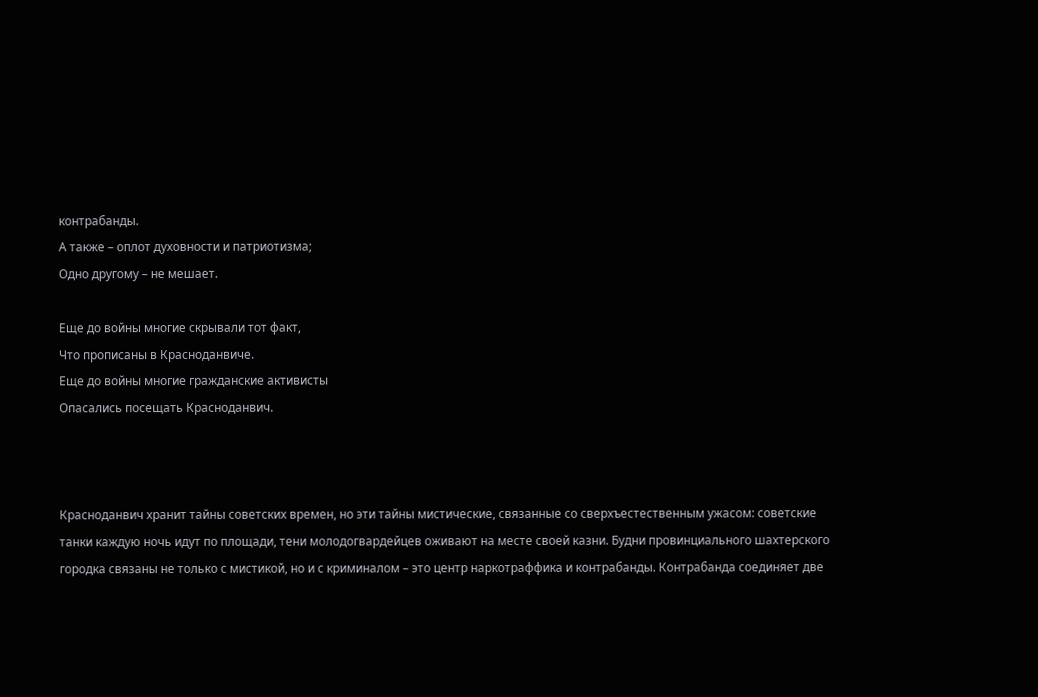контрабанды.
А также – оплот духовности и патриотизма;
Одно другому – не мешает.

Еще до войны многие скрывали тот факт,
Что прописаны в Красноданвиче.
Еще до войны многие гражданские активисты
Опасались посещать Красноданвич.



Красноданвич хранит тайны советских времен, но эти тайны мистические, связанные со сверхъестественным ужасом: советские танки каждую ночь идут по площади, тени молодогвардейцев оживают на месте своей казни. Будни провинциального шахтерского городка связаны не только с мистикой, но и с криминалом – это центр наркотраффика и контрабанды. Контрабанда соединяет две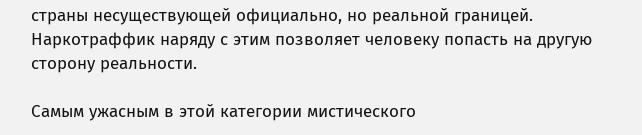страны несуществующей официально, но реальной границей. Наркотраффик наряду с этим позволяет человеку попасть на другую сторону реальности.

Самым ужасным в этой категории мистического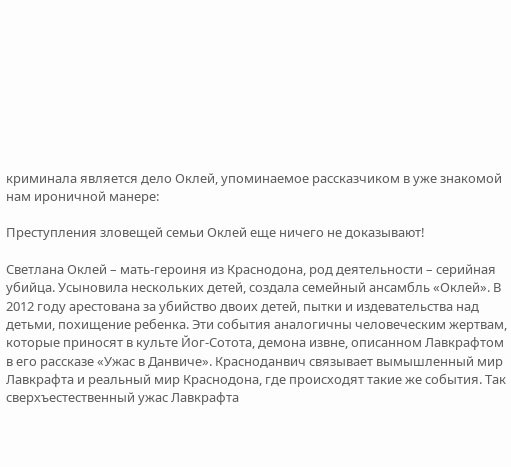криминала является дело Оклей, упоминаемое рассказчиком в уже знакомой нам ироничной манере:

Преступления зловещей семьи Оклей еще ничего не доказывают!

Светлана Оклей – мать-героиня из Краснодона, род деятельности – серийная убийца. Усыновила нескольких детей, создала семейный ансамбль «Оклей». В 2012 году арестована за убийство двоих детей, пытки и издевательства над детьми, похищение ребенка. Эти события аналогичны человеческим жертвам, которые приносят в культе Йог-Сотота, демона извне, описанном Лавкрафтом в его рассказе «Ужас в Данвиче». Красноданвич связывает вымышленный мир Лавкрафта и реальный мир Краснодона, где происходят такие же события. Так сверхъестественный ужас Лавкрафта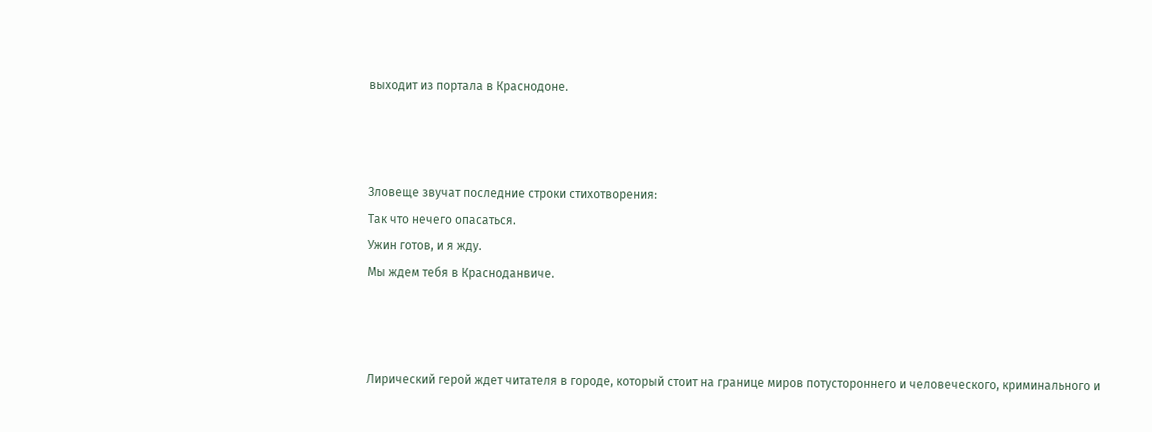выходит из портала в Краснодоне.



Зловеще звучат последние строки стихотворения:
Так что нечего опасаться.
Ужин готов, и я жду.
Мы ждем тебя в Красноданвиче.



Лирический герой ждет читателя в городе, который стоит на границе миров потустороннего и человеческого, криминального и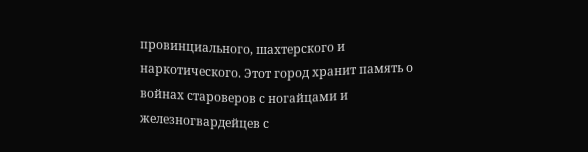провинциального, шахтерского и наркотического. Этот город хранит память о войнах староверов с ногайцами и железногвардейцев с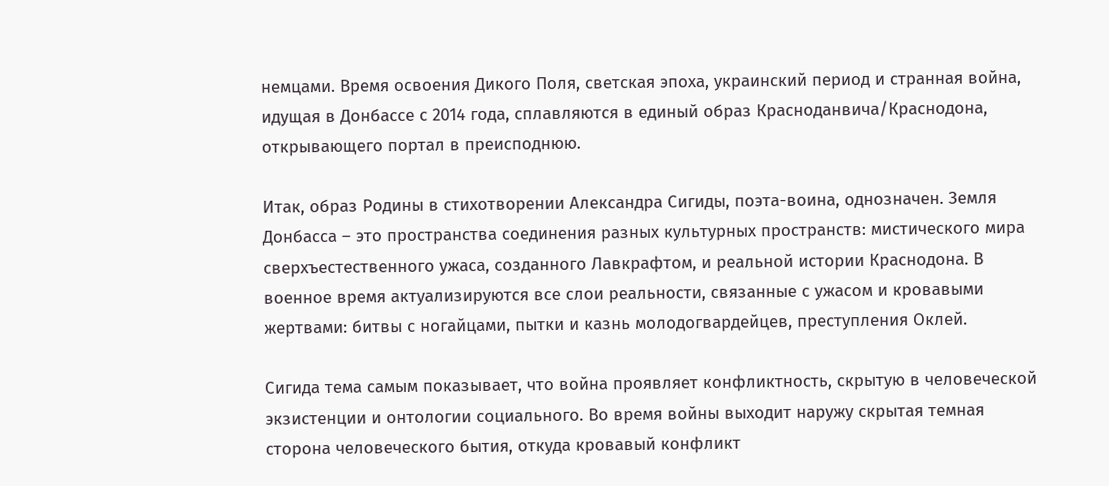немцами. Время освоения Дикого Поля, светская эпоха, украинский период и странная война, идущая в Донбассе с 2014 года, сплавляются в единый образ Красноданвича/Краснодона, открывающего портал в преисподнюю.

Итак, образ Родины в стихотворении Александра Сигиды, поэта-воина, однозначен. Земля Донбасса – это пространства соединения разных культурных пространств: мистического мира сверхъестественного ужаса, созданного Лавкрафтом, и реальной истории Краснодона. В военное время актуализируются все слои реальности, связанные с ужасом и кровавыми жертвами: битвы с ногайцами, пытки и казнь молодогвардейцев, преступления Оклей.

Сигида тема самым показывает, что война проявляет конфликтность, скрытую в человеческой экзистенции и онтологии социального. Во время войны выходит наружу скрытая темная сторона человеческого бытия, откуда кровавый конфликт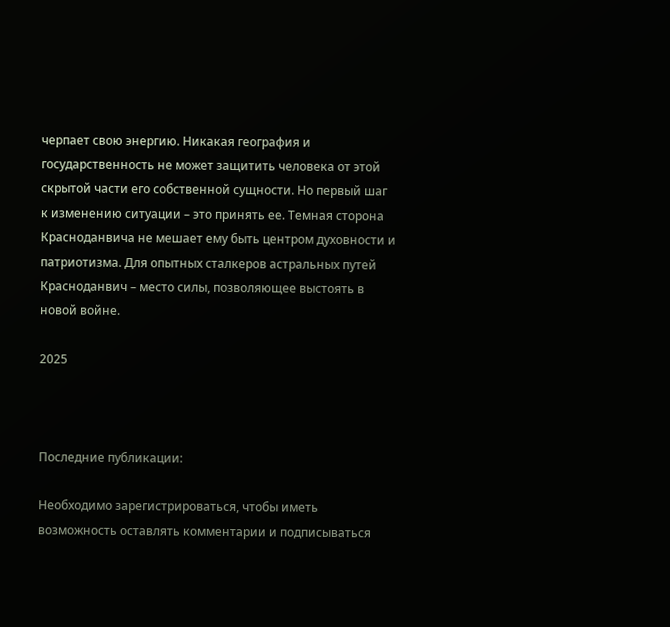черпает свою энергию. Никакая география и государственность не может защитить человека от этой скрытой части его собственной сущности. Но первый шаг к изменению ситуации – это принять ее. Темная сторона Красноданвича не мешает ему быть центром духовности и патриотизма. Для опытных сталкеров астральных путей Красноданвич – место силы, позволяющее выстоять в новой войне.

2025



Последние публикации:

Необходимо зарегистрироваться, чтобы иметь возможность оставлять комментарии и подписываться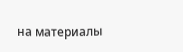на материалы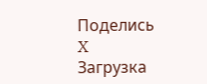Поделись
X
Загрузка